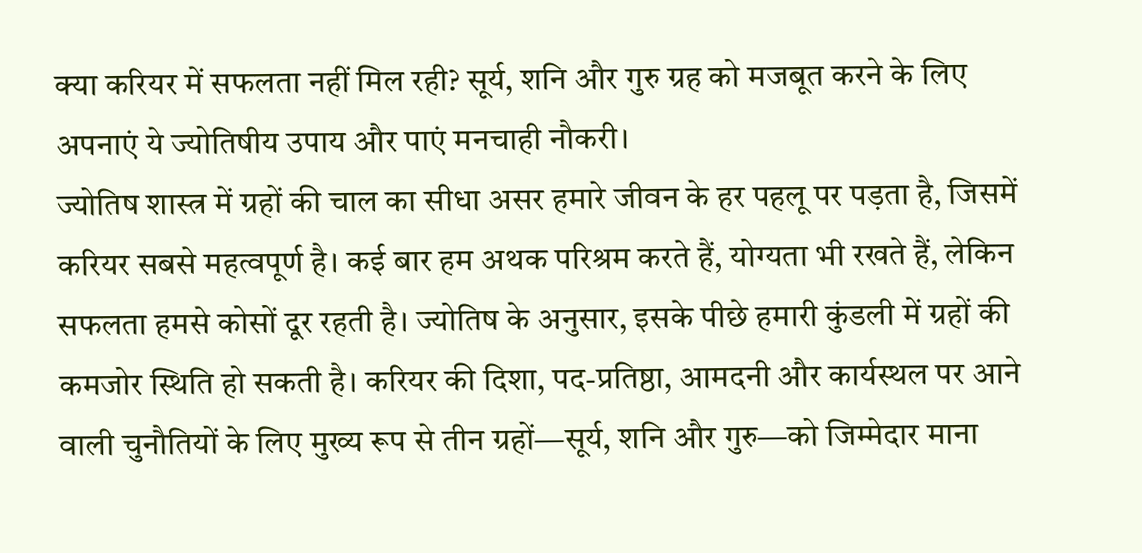क्या करियर में सफलता नहीं मिल रही? सूर्य, शनि और गुरु ग्रह को मजबूत करने के लिए अपनाएं ये ज्योतिषीय उपाय और पाएं मनचाही नौकरी।
ज्योतिष शास्त्र में ग्रहों की चाल का सीधा असर हमारे जीवन के हर पहलू पर पड़ता है, जिसमें करियर सबसे महत्वपूर्ण है। कई बार हम अथक परिश्रम करते हैं, योग्यता भी रखते हैं, लेकिन सफलता हमसे कोसों दूर रहती है। ज्योतिष के अनुसार, इसके पीछे हमारी कुंडली में ग्रहों की कमजोर स्थिति हो सकती है। करियर की दिशा, पद-प्रतिष्ठा, आमदनी और कार्यस्थल पर आने वाली चुनौतियों के लिए मुख्य रूप से तीन ग्रहों—सूर्य, शनि और गुरु—को जिम्मेदार माना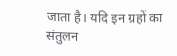जाता है। यदि इन ग्रहों का संतुलन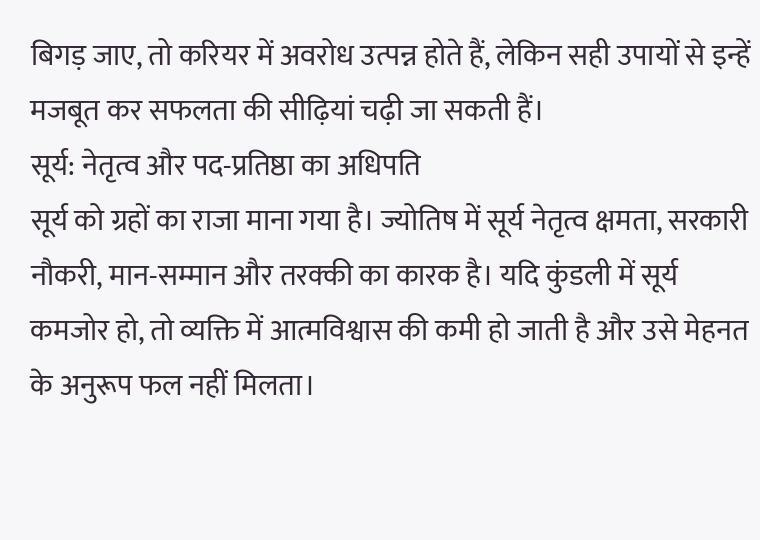बिगड़ जाए, तो करियर में अवरोध उत्पन्न होते हैं, लेकिन सही उपायों से इन्हें मजबूत कर सफलता की सीढ़ियां चढ़ी जा सकती हैं।
सूर्य: नेतृत्व और पद-प्रतिष्ठा का अधिपति
सूर्य को ग्रहों का राजा माना गया है। ज्योतिष में सूर्य नेतृत्व क्षमता, सरकारी नौकरी, मान-सम्मान और तरक्की का कारक है। यदि कुंडली में सूर्य कमजोर हो, तो व्यक्ति में आत्मविश्वास की कमी हो जाती है और उसे मेहनत के अनुरूप फल नहीं मिलता।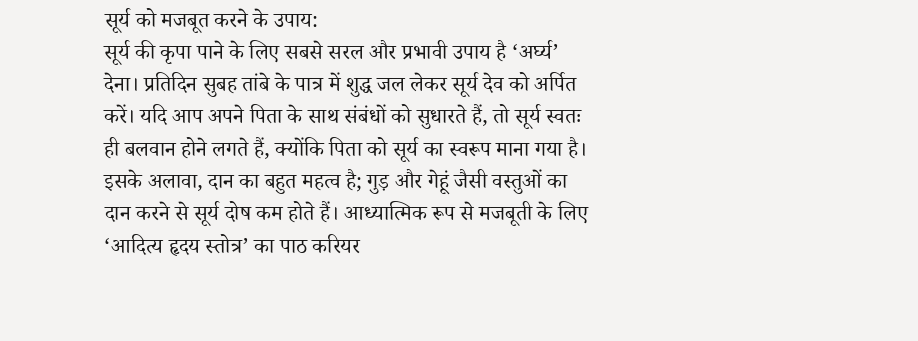सूर्य को मजबूत करने के उपाय:
सूर्य की कृपा पाने के लिए सबसे सरल और प्रभावी उपाय है ‘अर्घ्य’ देना। प्रतिदिन सुबह तांबे के पात्र में शुद्ध जल लेकर सूर्य देव को अर्पित करें। यदि आप अपने पिता के साथ संबंधों को सुधारते हैं, तो सूर्य स्वतः ही बलवान होने लगते हैं, क्योंकि पिता को सूर्य का स्वरूप माना गया है। इसके अलावा, दान का बहुत महत्व है; गुड़ और गेहूं जैसी वस्तुओं का दान करने से सूर्य दोष कम होते हैं। आध्यात्मिक रूप से मजबूती के लिए ‘आदित्य हृदय स्तोत्र’ का पाठ करियर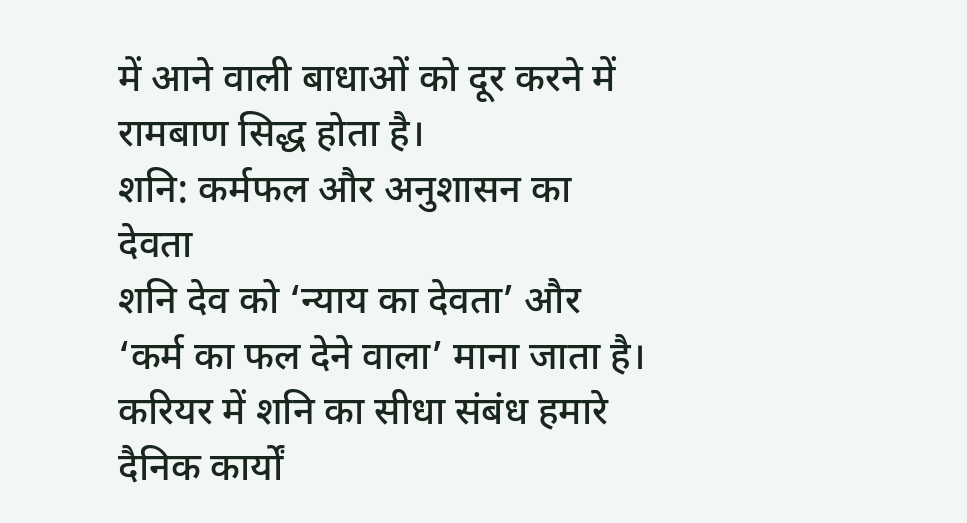में आने वाली बाधाओं को दूर करने में रामबाण सिद्ध होता है।
शनि: कर्मफल और अनुशासन का देवता
शनि देव को ‘न्याय का देवता’ और ‘कर्म का फल देने वाला’ माना जाता है। करियर में शनि का सीधा संबंध हमारे दैनिक कार्यों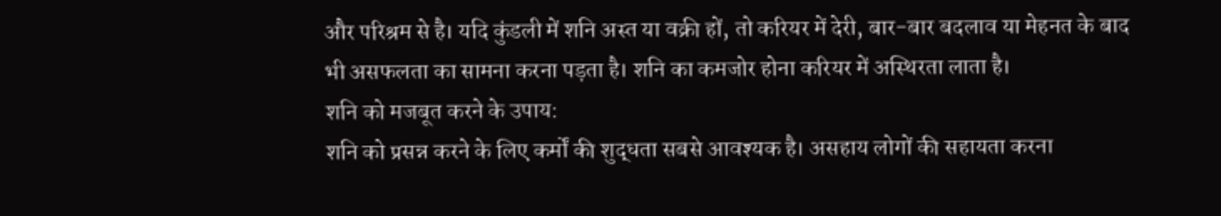और परिश्रम से है। यदि कुंडली में शनि अस्त या वक्री हों, तो करियर में देरी, बार-बार बदलाव या मेहनत के बाद भी असफलता का सामना करना पड़ता है। शनि का कमजोर होना करियर में अस्थिरता लाता है।
शनि को मजबूत करने के उपाय:
शनि को प्रसन्न करने के लिए कर्मों की शुद्धता सबसे आवश्यक है। असहाय लोगों की सहायता करना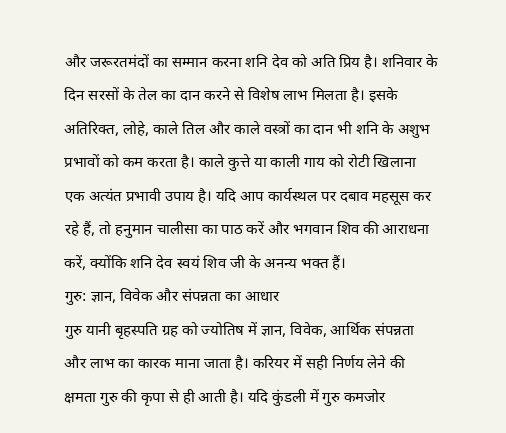और जरूरतमंदों का सम्मान करना शनि देव को अति प्रिय है। शनिवार के दिन सरसों के तेल का दान करने से विशेष लाभ मिलता है। इसके अतिरिक्त, लोहे, काले तिल और काले वस्त्रों का दान भी शनि के अशुभ प्रभावों को कम करता है। काले कुत्ते या काली गाय को रोटी खिलाना एक अत्यंत प्रभावी उपाय है। यदि आप कार्यस्थल पर दबाव महसूस कर रहे हैं, तो हनुमान चालीसा का पाठ करें और भगवान शिव की आराधना करें, क्योंकि शनि देव स्वयं शिव जी के अनन्य भक्त हैं।
गुरु: ज्ञान, विवेक और संपन्नता का आधार
गुरु यानी बृहस्पति ग्रह को ज्योतिष में ज्ञान, विवेक, आर्थिक संपन्नता और लाभ का कारक माना जाता है। करियर में सही निर्णय लेने की क्षमता गुरु की कृपा से ही आती है। यदि कुंडली में गुरु कमजोर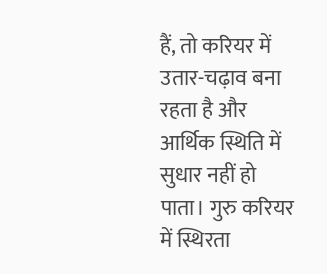हैं, तो करियर में उतार-चढ़ाव बना रहता है और आर्थिक स्थिति में सुधार नहीं हो पाता। गुरु करियर में स्थिरता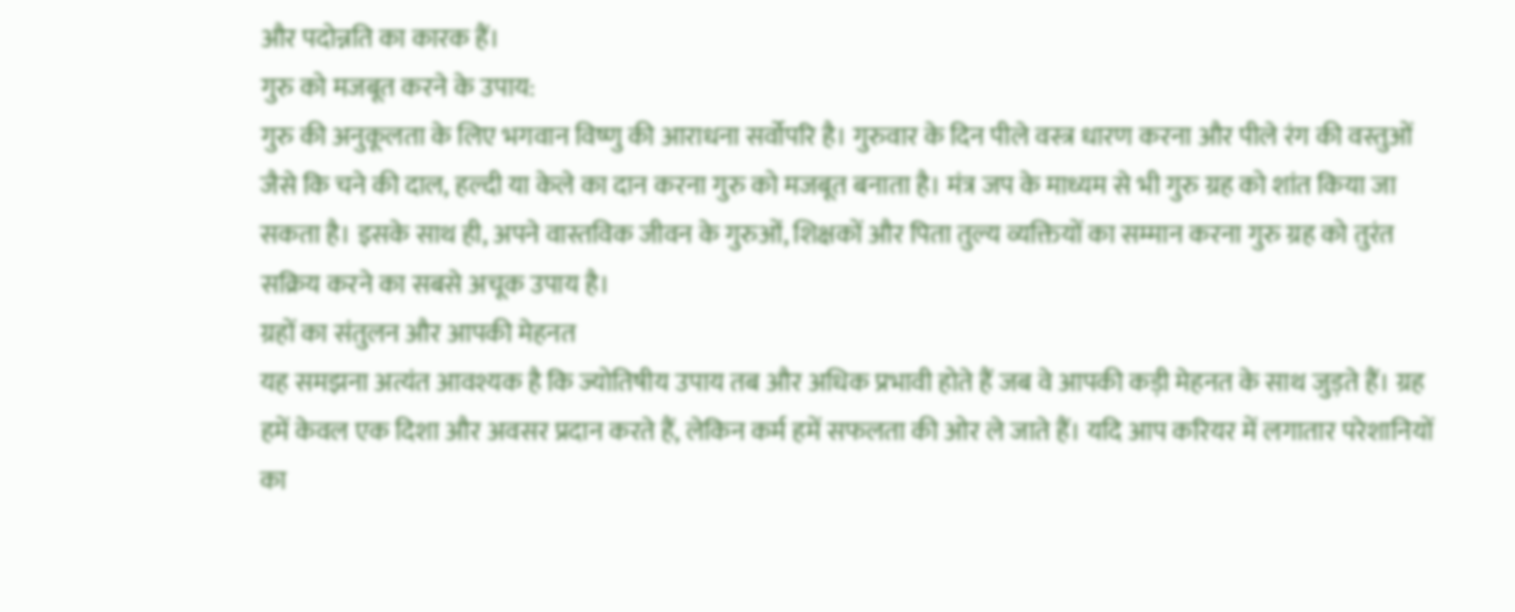और पदोन्नति का कारक हैं।
गुरु को मजबूत करने के उपाय:
गुरु की अनुकूलता के लिए भगवान विष्णु की आराधना सर्वोपरि है। गुरुवार के दिन पीले वस्त्र धारण करना और पीले रंग की वस्तुओं जैसे कि चने की दाल, हल्दी या केले का दान करना गुरु को मजबूत बनाता है। मंत्र जप के माध्यम से भी गुरु ग्रह को शांत किया जा सकता है। इसके साथ ही, अपने वास्तविक जीवन के गुरुओं, शिक्षकों और पिता तुल्य व्यक्तियों का सम्मान करना गुरु ग्रह को तुरंत सक्रिय करने का सबसे अचूक उपाय है।
ग्रहों का संतुलन और आपकी मेहनत
यह समझना अत्यंत आवश्यक है कि ज्योतिषीय उपाय तब और अधिक प्रभावी होते हैं जब वे आपकी कड़ी मेहनत के साथ जुड़ते हैं। ग्रह हमें केवल एक दिशा और अवसर प्रदान करते हैं, लेकिन कर्म हमें सफलता की ओर ले जाते हैं। यदि आप करियर में लगातार परेशानियों का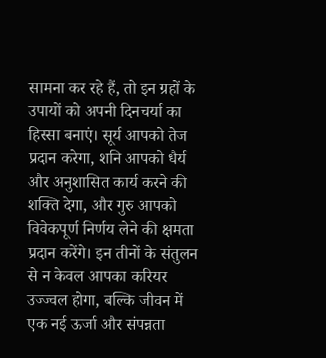सामना कर रहे हैं, तो इन ग्रहों के उपायों को अपनी दिनचर्या का हिस्सा बनाएं। सूर्य आपको तेज प्रदान करेगा, शनि आपको धैर्य और अनुशासित कार्य करने की शक्ति देगा, और गुरु आपको विवेकपूर्ण निर्णय लेने की क्षमता प्रदान करेंगे। इन तीनों के संतुलन से न केवल आपका करियर उज्ज्वल होगा, बल्कि जीवन में एक नई ऊर्जा और संपन्नता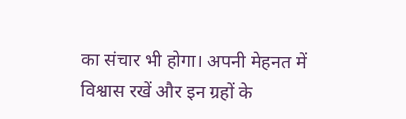का संचार भी होगा। अपनी मेहनत में विश्वास रखें और इन ग्रहों के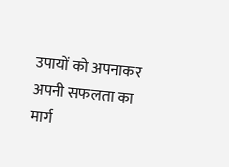उपायों को अपनाकर अपनी सफलता का मार्ग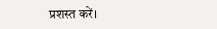प्रशस्त करें।